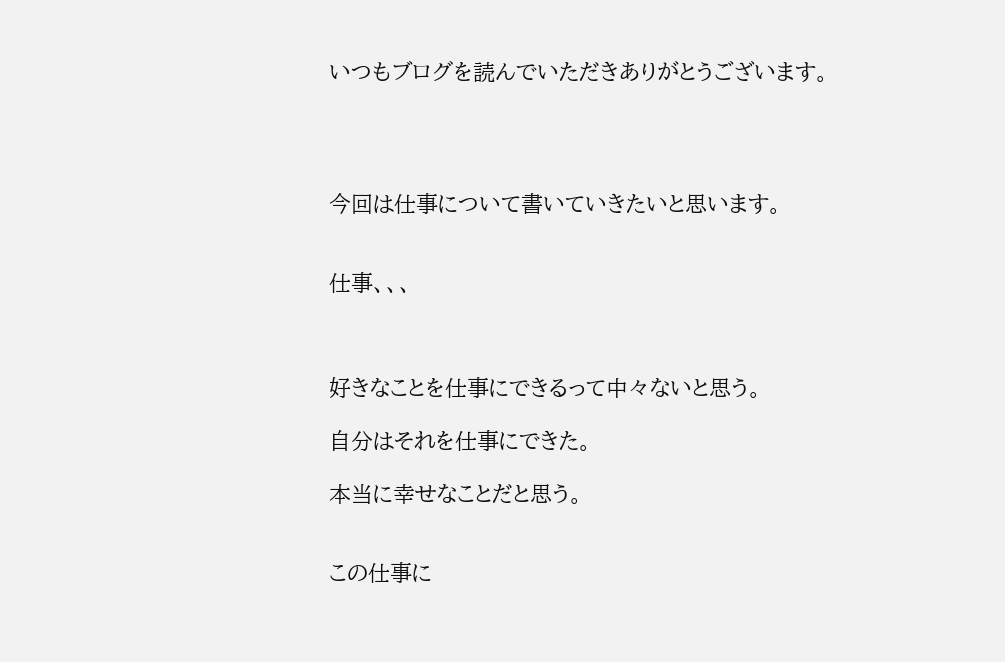いつもブログを読んでいただきありがとうございます。




今回は仕事について書いていきたいと思います。


仕事、、、



好きなことを仕事にできるって中々ないと思う。

自分はそれを仕事にできた。

本当に幸せなことだと思う。


この仕事に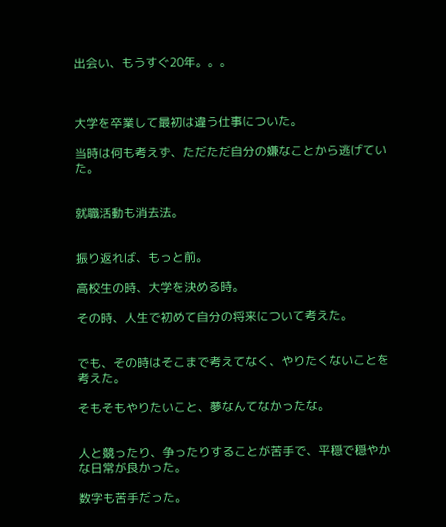出会い、もうすぐ20年。。。



大学を卒業して最初は違う仕事についた。

当時は何も考えず、ただただ自分の嫌なことから逃げていた。


就職活動も消去法。


振り返れば、もっと前。

高校生の時、大学を決める時。

その時、人生で初めて自分の将来について考えた。


でも、その時はそこまで考えてなく、やりたくないことを考えた。

そもそもやりたいこと、夢なんてなかったな。


人と競ったり、争ったりすることが苦手で、平穏で穏やかな日常が良かった。

数字も苦手だった。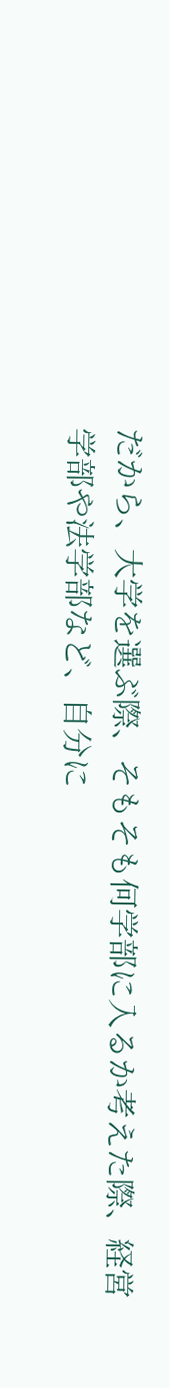だから、大学を選ぶ際、そもそも何学部に入るか考えた際、経営学部や法学部など、自分に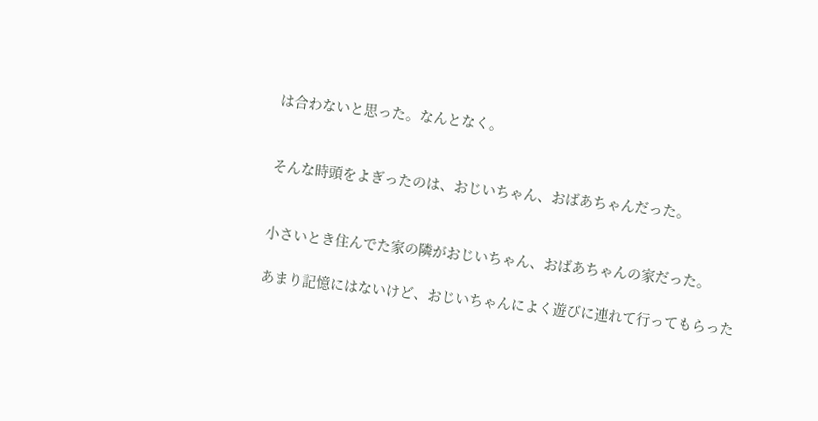は合わないと思った。なんとなく。


そんな時頭をよぎったのは、おじいちゃん、おばあちゃんだった。


小さいとき住んでた家の隣がおじいちゃん、おばあちゃんの家だった。

あまり記憶にはないけど、おじいちゃんによく遊びに連れて行ってもらった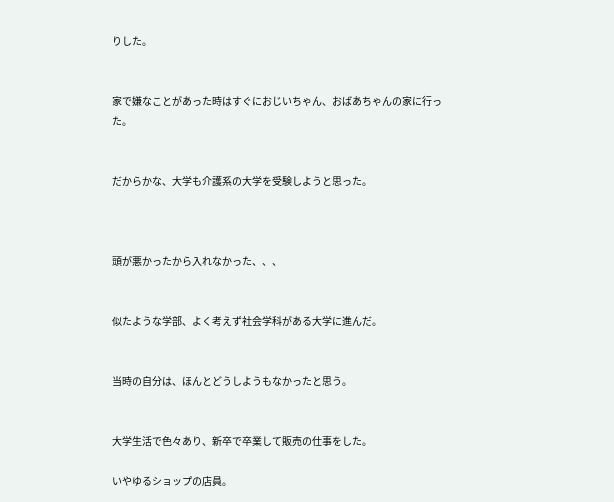りした。


家で嫌なことがあった時はすぐにおじいちゃん、おばあちゃんの家に行った。


だからかな、大学も介護系の大学を受験しようと思った。



頭が悪かったから入れなかった、、、


似たような学部、よく考えず社会学科がある大学に進んだ。


当時の自分は、ほんとどうしようもなかったと思う。


大学生活で色々あり、新卒で卒業して販売の仕事をした。

いやゆるショップの店員。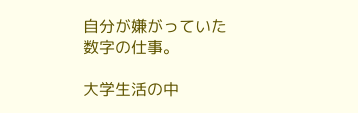自分が嫌がっていた数字の仕事。

大学生活の中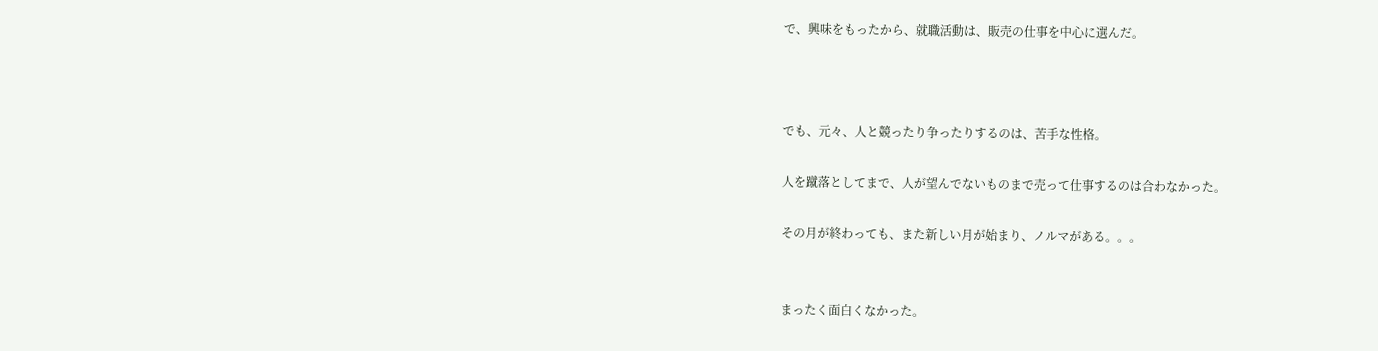で、興味をもったから、就職活動は、販売の仕事を中心に選んだ。



でも、元々、人と競ったり争ったりするのは、苦手な性格。

人を蹴落としてまで、人が望んでないものまで売って仕事するのは合わなかった。

その月が終わっても、また新しい月が始まり、ノルマがある。。。


まったく面白くなかった。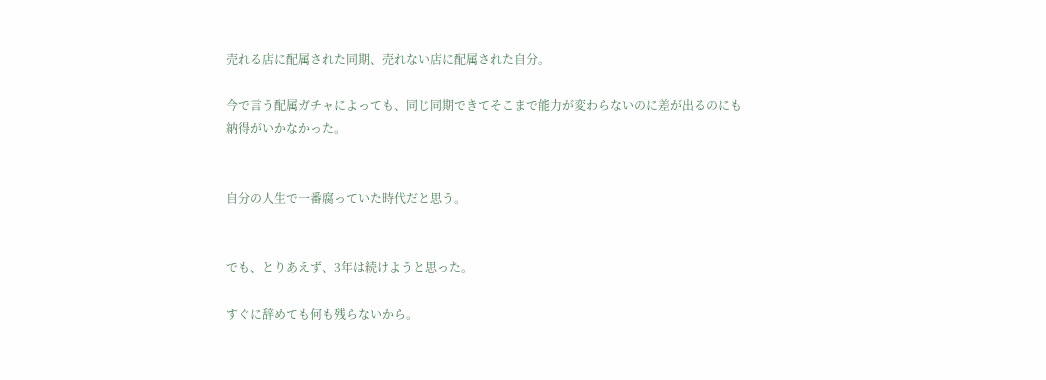売れる店に配属された同期、売れない店に配属された自分。

今で言う配属ガチャによっても、同じ同期できてそこまで能力が変わらないのに差が出るのにも納得がいかなかった。


自分の人生で一番腐っていた時代だと思う。


でも、とりあえず、3年は続けようと思った。

すぐに辞めても何も残らないから。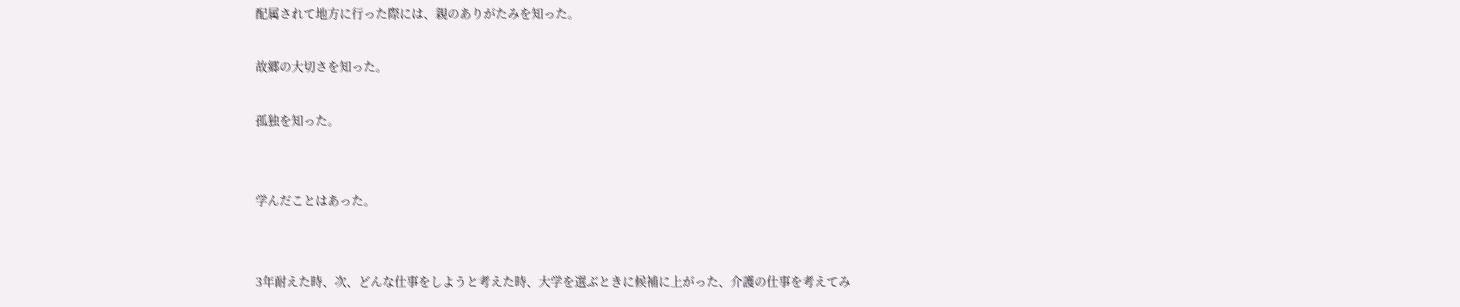配属されて地方に行った際には、親のありがたみを知った。

故郷の大切さを知った。

孤独を知った。


学んだことはあった。


3年耐えた時、次、どんな仕事をしようと考えた時、大学を選ぶときに候補に上がった、介護の仕事を考えてみ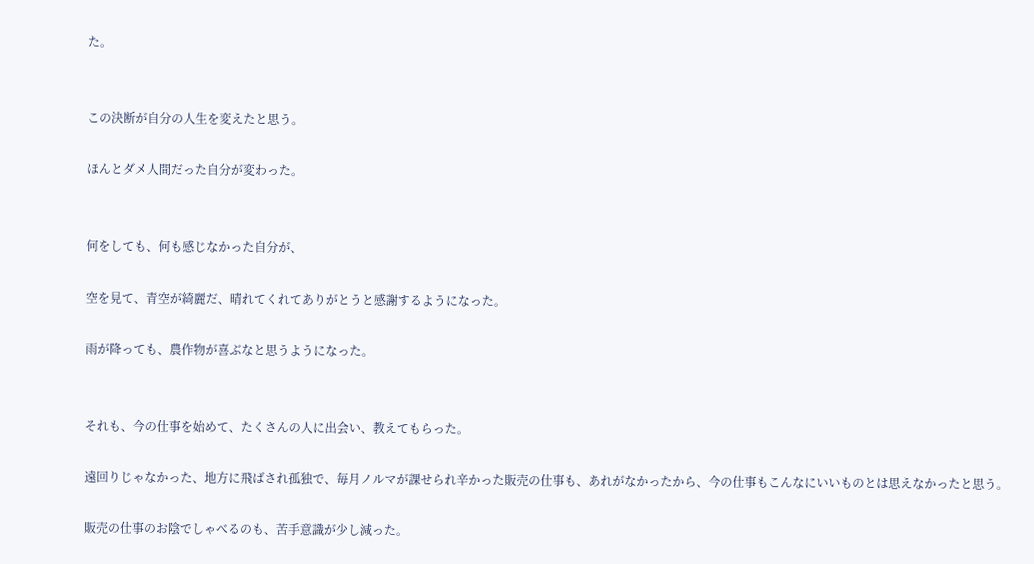た。


この決断が自分の人生を変えたと思う。

ほんとダメ人間だった自分が変わった。


何をしても、何も感じなかった自分が、

空を見て、青空が綺麗だ、晴れてくれてありがとうと感謝するようになった。

雨が降っても、農作物が喜ぶなと思うようになった。


それも、今の仕事を始めて、たくさんの人に出会い、教えてもらった。

遠回りじゃなかった、地方に飛ばされ孤独で、毎月ノルマが課せられ辛かった販売の仕事も、あれがなかったから、今の仕事もこんなにいいものとは思えなかったと思う。

販売の仕事のお陰でしゃべるのも、苦手意識が少し減った。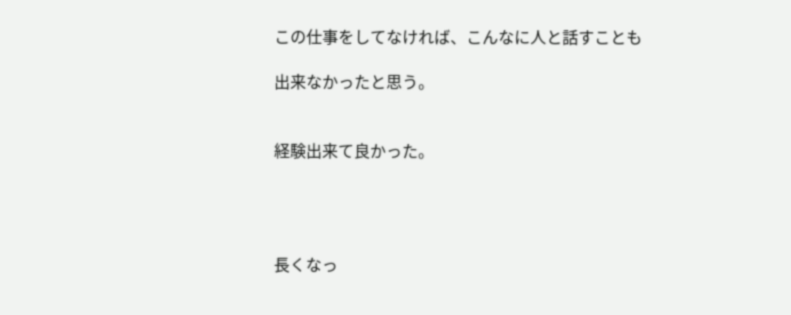この仕事をしてなければ、こんなに人と話すことも

出来なかったと思う。


経験出来て良かった。




長くなっ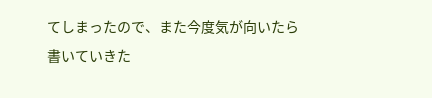てしまったので、また今度気が向いたら書いていきた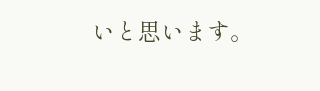いと思います。